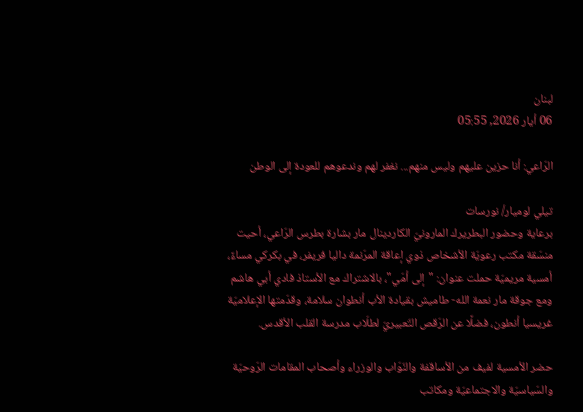لبنان
06 أيار 2026, 05:55

الرّاعي: أنا حزين عليهم وليس منهم... نغفر لهم وندعوهم للعودة إلى الوطن

تيلي لوميار/ نورسات
برعاية وحضور البطريرك المارونيّ الكاردينال مار بشارة بطرس الرّاعي، أحيت منسّقة مكتب رعويّة الأشخاص ذوي إعاقة المرّنمة داليا فريفر، في بكركي مساءً، أمسية مريميّة حملت عنوان: "إلى أمّي"، بالاشتراك مع الأستاذ فادي أبي هاشم ومع جوقة مار نعمة الله- طاميش بقيادة الأب أنطوان سلامة، وقدّمتها الإعلاميّة غريسيا أنطون، فضلًا عن الرّقص التّعبيريّ لطلّاب مدرسة القلب الأقدس.

حضر الأمسية لفيف من الأساقفة والنّوّاب والوزراء وأصحاب المقامات الرّوحيّة والسّياسيّة والاجتماعيّة ومكاتب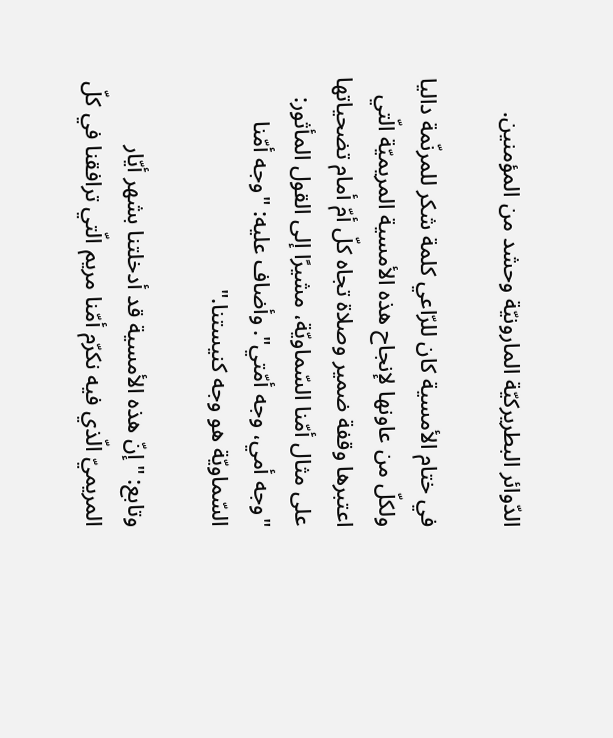الدّوائر البطريركيّة المارونيّة وحشد من المؤمنين.

في ختام الأمسية كان للرّاعي كلمة شكر للمرنّمة داليا ولكلّ من عاونها لإنجاح هذه الأمسية المريميّة الّتي اعتبرها وقفة ضمير وصلاة تجاه كلّ أمّ أمام تضحياتها على مثال أمّنا السّماويّة، مشيرًا إلى القول المأثور: "وجه أمي، وجه أمّتي". وأضاف عليه: "وجه أمّنا السّماويّة هو وجه كنيستنا."

وتابع: "إنّ هذه الأمسية قد أدخلتنا بشهر أيّار المريميّ الّذي فيه نكرّم أمّنا مريم الّتي ترافقنا في كلّ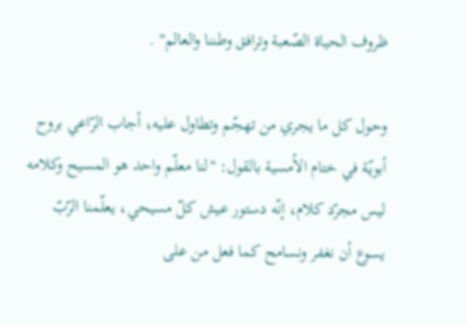ظروف الحياة الصّعبة وترافق وطننا والعالم" .

وحول كل ما يجري من تهجّم وتطاول عليه، أجاب الرّاعي بروح أبويّة في ختام الأمسية بالقول: "لنا معلّم واحد هو المسيح وكلامه ليس مجرّد كلام، إنّه دستور عيش كلّ مسيحي، يعلّمنا الرّبّ يسوع أن نغفر ونسامح كما فعل من على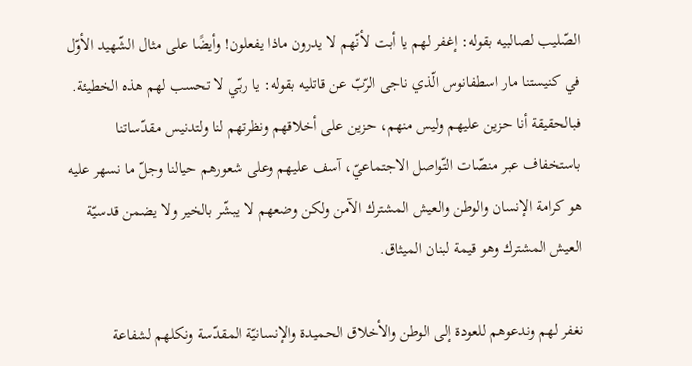الصّليب لصالبيه بقوله: إغفر لهم يا أبت لأنّهم لا يدرون ماذا يفعلون! وأيضًا على مثال الشّهيد الأوّل في كنيستنا مار اسطفانوس الّذي ناجى الرّبّ عن قاتليه بقوله: يا ربّي لا تحسب لهم هذه الخطيئة. فبالحقيقة أنا حزين عليهم وليس منهم، حزين على أخلاقهم ونظرتهم لنا ولتدنيس مقدّساتنا باستخفاف عبر منصّات التّواصل الاجتماعيّ، آسف عليهم وعلى شعورهم حيالنا وجلّ ما نسهر عليه هو كرامة الإنسان والوطن والعيش المشترك الآمن ولكن وضعهم لا يبشّر بالخير ولا يضمن قدسيّة العيش المشترك وهو قيمة لبنان الميثاق.

نغفر لهم وندعوهم للعودة إلى الوطن والأخلاق الحميدة والإنسانيّة المقدّسة ونكلهم لشفاعة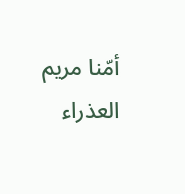أمّنا مريم العذراء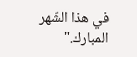في هذا الشّهر المبارك."